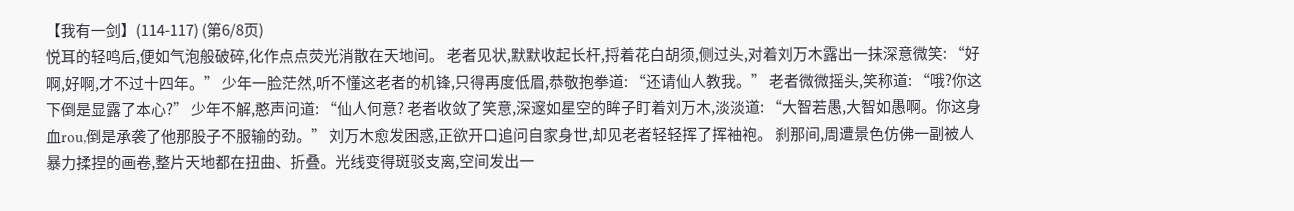【我有一剑】(114-117) (第6/8页)
悦耳的轻鸣后,便如气泡般破碎,化作点点荧光消散在天地间。 老者见状,默默收起长杆,捋着花白胡须,侧过头,对着刘万木露出一抹深意微笑: “好啊,好啊,才不过十四年。” 少年一脸茫然,听不懂这老者的机锋,只得再度低眉,恭敬抱拳道: “还请仙人教我。” 老者微微摇头,笑称道: “哦?你这下倒是显露了本心?” 少年不解,憨声问道: “仙人何意? 老者收敛了笑意,深邃如星空的眸子盯着刘万木,淡淡道: “大智若愚,大智如愚啊。你这身血rou,倒是承袭了他那股子不服输的劲。” 刘万木愈发困惑,正欲开口追问自家身世,却见老者轻轻挥了挥袖袍。 刹那间,周遭景色仿佛一副被人暴力揉捏的画卷,整片天地都在扭曲、折叠。光线变得斑驳支离,空间发出一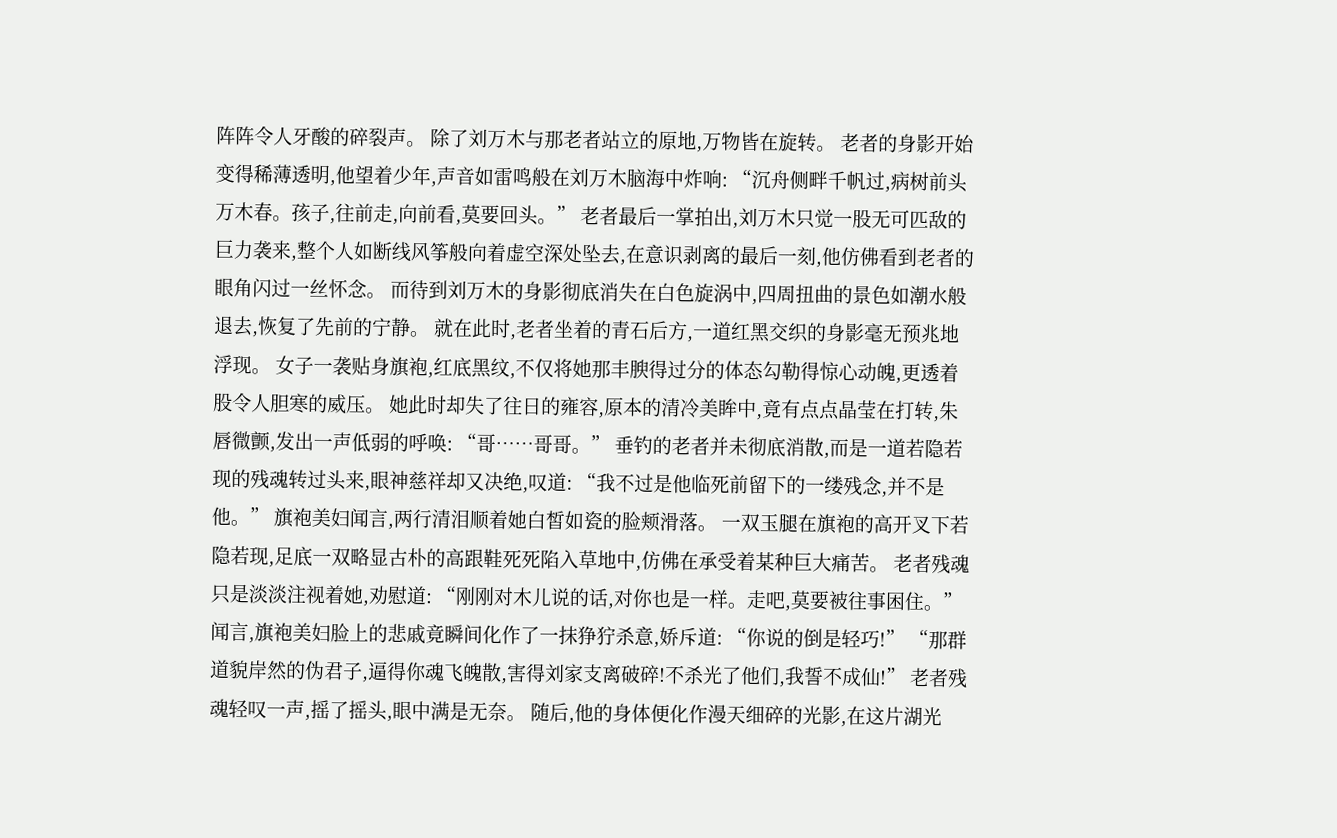阵阵令人牙酸的碎裂声。 除了刘万木与那老者站立的原地,万物皆在旋转。 老者的身影开始变得稀薄透明,他望着少年,声音如雷鸣般在刘万木脑海中炸响: “沉舟侧畔千帆过,病树前头万木春。孩子,往前走,向前看,莫要回头。” 老者最后一掌拍出,刘万木只觉一股无可匹敌的巨力袭来,整个人如断线风筝般向着虚空深处坠去,在意识剥离的最后一刻,他仿佛看到老者的眼角闪过一丝怀念。 而待到刘万木的身影彻底消失在白色旋涡中,四周扭曲的景色如潮水般退去,恢复了先前的宁静。 就在此时,老者坐着的青石后方,一道红黑交织的身影毫无预兆地浮现。 女子一袭贴身旗袍,红底黑纹,不仅将她那丰腴得过分的体态勾勒得惊心动魄,更透着股令人胆寒的威压。 她此时却失了往日的雍容,原本的清冷美眸中,竟有点点晶莹在打转,朱唇微颤,发出一声低弱的呼唤: “哥……哥哥。” 垂钓的老者并未彻底消散,而是一道若隐若现的残魂转过头来,眼神慈祥却又决绝,叹道: “我不过是他临死前留下的一缕残念,并不是他。” 旗袍美妇闻言,两行清泪顺着她白皙如瓷的脸颊滑落。 一双玉腿在旗袍的高开叉下若隐若现,足底一双略显古朴的高跟鞋死死陷入草地中,仿佛在承受着某种巨大痛苦。 老者残魂只是淡淡注视着她,劝慰道: “刚刚对木儿说的话,对你也是一样。走吧,莫要被往事困住。” 闻言,旗袍美妇脸上的悲戚竟瞬间化作了一抹狰狞杀意,娇斥道: “你说的倒是轻巧!” “那群道貌岸然的伪君子,逼得你魂飞魄散,害得刘家支离破碎!不杀光了他们,我誓不成仙!” 老者残魂轻叹一声,摇了摇头,眼中满是无奈。 随后,他的身体便化作漫天细碎的光影,在这片湖光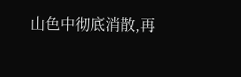山色中彻底消散,再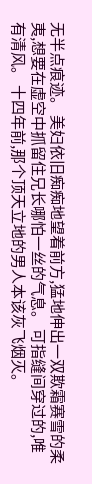无半点痕迹。 美妇依旧痴痴地望着前方,猛地伸出一双欺霜赛雪的柔夷,想要在虚空中抓留住兄长哪怕一丝的气息。 可指缝间穿过的,唯有清风。 十四年前,那个顶天立地的男人本该灰飞烟灭。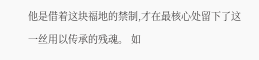他是借着这块福地的禁制,才在最核心处留下了这一丝用以传承的残魂。 如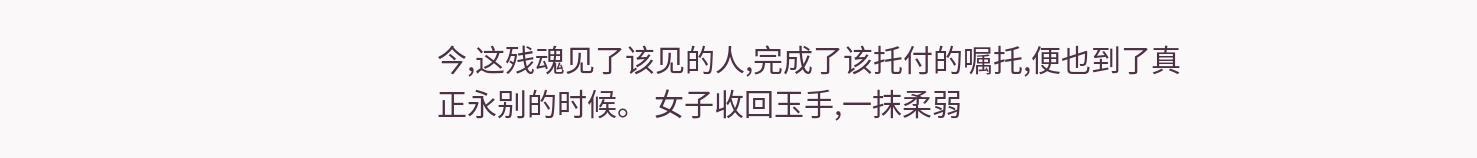今,这残魂见了该见的人,完成了该托付的嘱托,便也到了真正永别的时候。 女子收回玉手,一抹柔弱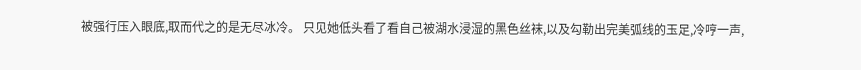被强行压入眼底,取而代之的是无尽冰冷。 只见她低头看了看自己被湖水浸湿的黑色丝袜,以及勾勒出完美弧线的玉足,冷哼一声,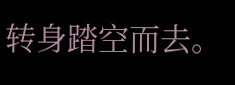转身踏空而去。